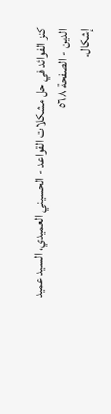كنز الفوائد في حل مشكلات القواعد - الحسيني العميدي، السيد عميد الدين - الصفحة ٥٦٨
إشكال.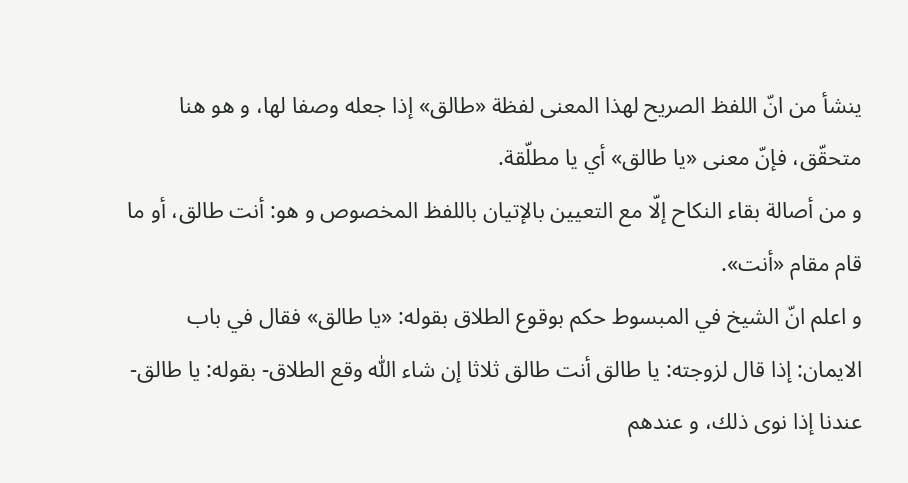ينشأ من انّ اللفظ الصريح لهذا المعنى لفظة «طالق» إذا جعله وصفا لها، و هو هنا متحقّق، فإنّ معنى «يا طالق» أي يا مطلّقة.
و من أصالة بقاء النكاح إلّا مع التعيين بالإتيان باللفظ المخصوص و هو: أنت طالق، أو ما قام مقام «أنت».
و اعلم انّ الشيخ في المبسوط حكم بوقوع الطلاق بقوله: «يا طالق» فقال في باب الايمان: إذا قال لزوجته: يا طالق أنت طالق ثلاثا إن شاء اللّٰه وقع الطلاق- بقوله: يا طالق- عندنا إذا نوى ذلك، و عندهم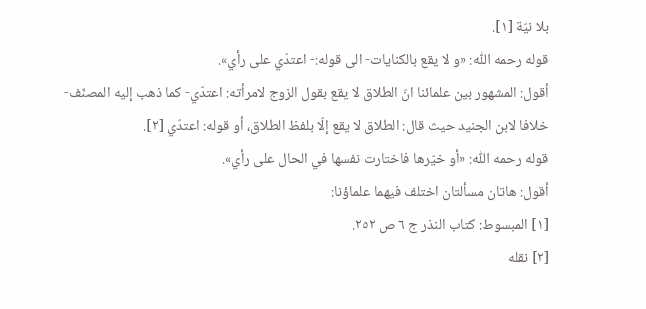بلا نيّة [١].
قوله رحمه اللّٰه: «و لا يقع بالكنايات- الى قوله:- اعتدّي على رأي».
أقول: المشهور بين علمائنا انّ الطلاق لا يقع بقول الزوج لامرأته: اعتدّي- كما ذهب إليه المصنّف- خلافا لابن الجنيد حيث قال: الطلاق لا يقع إلّا بلفظ الطلاق، أو قوله: اعتدّي [٢].
قوله رحمه اللّٰه: «أو خيّرها فاختارت نفسها في الحال على رأي».
أقول: هاتان مسألتان اختلف فيهما علماؤنا:
[١] المبسوط: كتاب النذر ج ٦ ص ٢٥٢.
[٢] نقله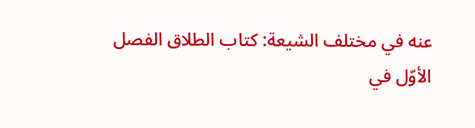عنه في مختلف الشيعة: كتاب الطلاق الفصل الأوّل في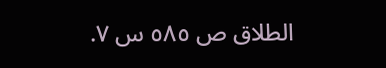الطلاق ص ٥٨٥ س ٧.